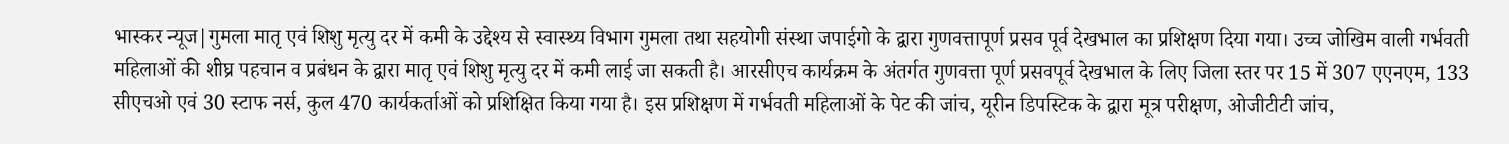भास्कर न्यूज|गुमला मातृ एवं शिशु मृत्यु दर में कमी के उद्देश्य से स्वास्थ्य विभाग गुमला तथा सहयोगी संस्था जपाईगो के द्वारा गुणवत्तापूर्ण प्रसव पूर्व देखभाल का प्रशिक्षण दिया गया। उच्च जोखिम वाली गर्भवती महिलाओं की शीघ्र पहचान व प्रबंधन के द्वारा मातृ एवं शिशु मृत्यु दर में कमी लाई जा सकती है। आरसीएच कार्यक्रम के अंतर्गत गुणवत्ता पूर्ण प्रसवपूर्व देखभाल के लिए जिला स्तर पर 15 में 307 एएनएम, 133 सीएचओ एवं 30 स्टाफ नर्स, कुल 470 कार्यकर्ताओं को प्रशिक्षित किया गया है। इस प्रशिक्षण में गर्भवती महिलाओं के पेट की जांच, यूरीन डिपस्टिक के द्वारा मूत्र परीक्षण, ओजीटीटी जांच,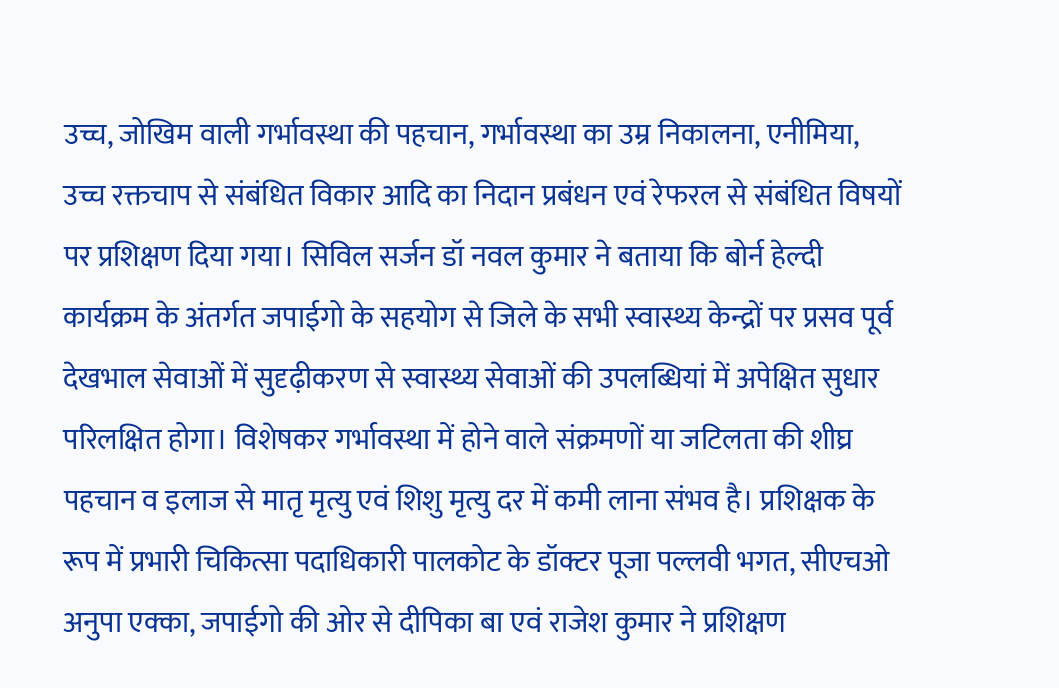उच्च, जोखिम वाली गर्भावस्था की पहचान, गर्भावस्था का उम्र निकालना, एनीमिया, उच्च रक्तचाप से संबंधित विकार आदि का निदान प्रबंधन एवं रेफरल से संबंधित विषयों पर प्रशिक्षण दिया गया। सिविल सर्जन डॉ नवल कुमार ने बताया कि बोर्न हेल्दी कार्यक्रम के अंतर्गत जपाईगो के सहयोग से जिले के सभी स्वास्थ्य केन्द्रों पर प्रसव पूर्व देखभाल सेवाओं में सुदृढ़ीकरण से स्वास्थ्य सेवाओं की उपलब्धियां में अपेक्षित सुधार परिलक्षित होगा। विशेषकर गर्भावस्था में होने वाले संक्रमणों या जटिलता की शीघ्र पहचान व इलाज से मातृ मृत्यु एवं शिशु मृत्यु दर में कमी लाना संभव है। प्रशिक्षक के रूप में प्रभारी चिकित्सा पदाधिकारी पालकोट के डॉक्टर पूजा पल्लवी भगत, सीएचओ अनुपा एक्का, जपाईगो की ओर से दीपिका बा एवं राजेश कुमार ने प्रशिक्षण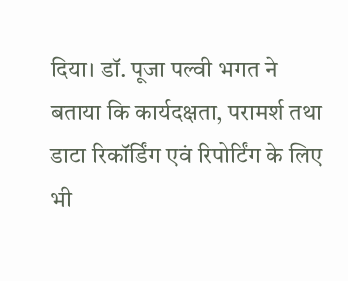दिया। डॉ. पूजा पल्वी भगत ने बताया कि कार्यदक्षता, परामर्श तथा डाटा रिकॉर्डिंग एवं रिपोर्टिंग के लिए भी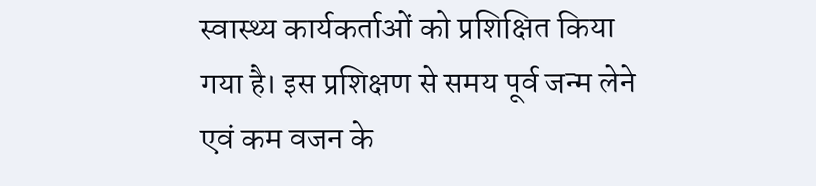स्वास्थ्य कार्यकर्ताओं को प्रशिक्षित किया गया है। इस प्रशिक्षण से समय पूर्व जन्म लेने एवं कम वजन के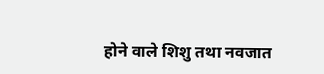होने वाले शिशु तथा नवजात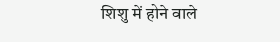शिशु में होने वाले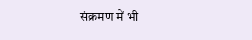संक्रमण में भी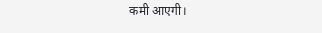कमी आएगी।